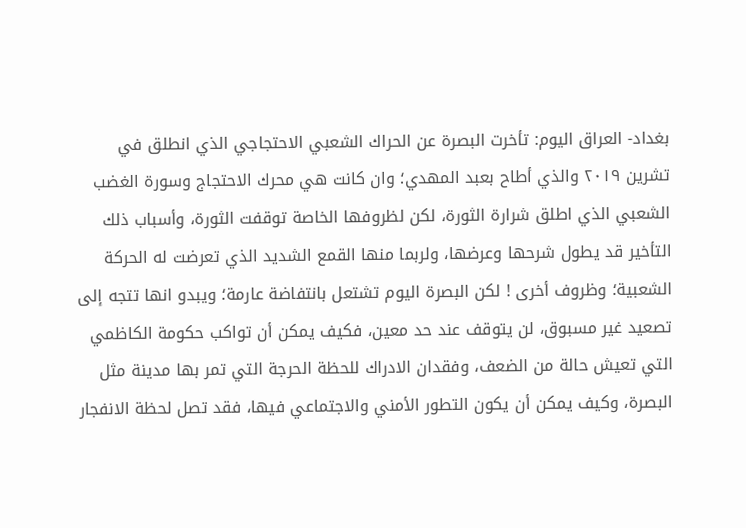بغداد- العراق اليوم: تأخرت البصرة عن الحراك الشعبي الاحتجاجي الذي انطلق في تشرين ٢٠١٩ والذي أطاح بعبد المهدي؛ وان كانت هي محرك الاحتجاج وسورة الغضب الشعبي الذي اطلق شرارة الثورة، لكن لظروفها الخاصة توقفت الثورة، وأسباب ذلك التأخير قد يطول شرحها وعرضها، ولربما منها القمع الشديد الذي تعرضت له الحركة الشعبية؛ وظروف أخرى ! لكن البصرة اليوم تشتعل بانتفاضة عارمة؛ ويبدو انها تتجه إلى تصعيد غير مسبوق، لن يتوقف عند حد معين، فكيف يمكن أن تواكب حكومة الكاظمي التي تعيش حالة من الضعف، وفقدان الادراك للحظة الحرجة التي تمر بها مدينة مثل البصرة، وكيف يمكن أن يكون التطور الأمني والاجتماعي فيها، فقد تصل لحظة الانفجار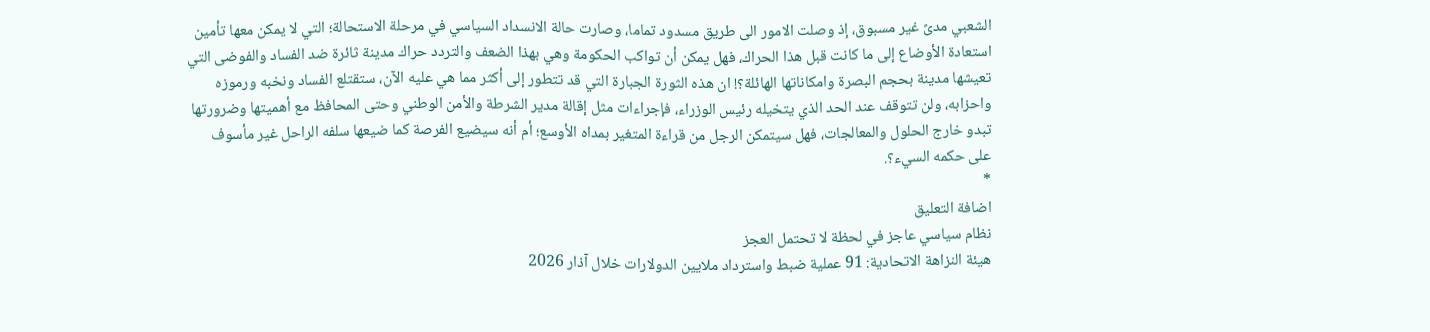الشعبي مدىً غير مسبوق، إذ وصلت الامور الى طريق مسدود تماما، وصارت حالة الانسداد السياسي في مرحلة الاستحالة؛ التي لا يمكن معها تأمين استعادة الأوضاع إلى ما كانت قبل هذا الحراك، فهل يمكن أن تواكب الحكومة وهي بهذا الضعف والتردد حراك مدينة ثائرة ضد الفساد والفوضى التي تعيشها مدينة بحجم البصرة وامكاناتها الهائلة؟! ان هذه الثورة الجبارة التي قد تتطور إلى أكثر مما هي عليه الآن، ستقتلع الفساد ونخبه ورموزه واحزابه، ولن تتوقف عند الحد الذي يتخيله رئيس الوزراء، فإجراءات مثل إقالة مدير الشرطة والأمن الوطني وحتى المحافظ مع أهميتها وضرورتها تبدو خارج الحلول والمعالجات، فهل سيتمكن الرجل من قراءة المتغير بمداه الأوسع؛ أم أنه سيضيع الفرصة كما ضيعها سلفه الراحل غير مأسوف على حكمه السيء؟.
*
اضافة التعليق
نظام سياسي عاجز في لحظة لا تحتمل العجز
هيئة النزاهة الاتحادية: 91 عملية ضبط واسترداد ملايين الدولارات خلال آذار 2026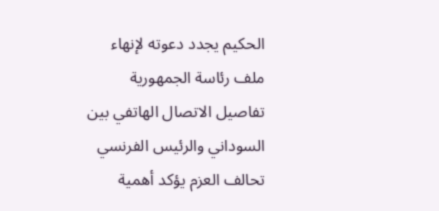الحكيم يجدد دعوته لإنهاء ملف رئاسة الجمهورية
تفاصيل الاتصال الهاتفي بين السوداني والرئيس الفرنسي
تحالف العزم يؤكد أهمية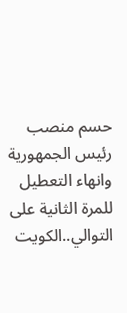حسم منصب رئيس الجمهورية وانهاء التعطيل
للمرة الثانية على التوالي..الكويت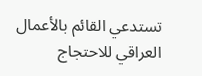تستدعي القائم بالأعمال العراقي للاحتجاج